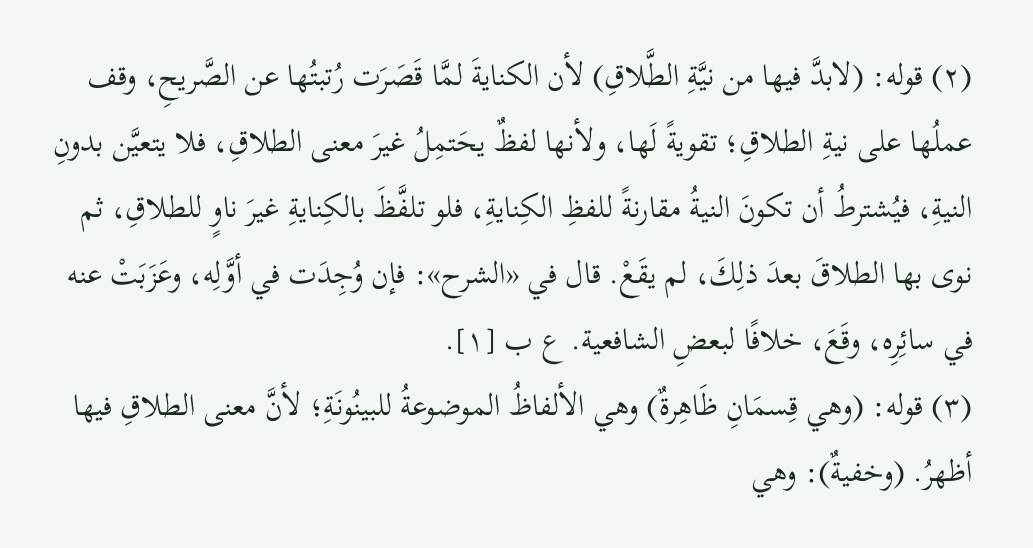(٢) قوله: (لابدَّ فيها من نيَّةِ الطَّلاقِ) لأن الكنايةَ لمَّا قَصَرَت رُتبتُها عن الصَّريحِ، وقف عملُها على نيةِ الطلاقِ؛ تقويةً لَها، ولأنها لفظٌ يحَتمِلُ غيرَ معنى الطلاقِ، فلا يتعيَّن بدونِ النيةِ، فيُشترطُ أن تكونَ النيةُ مقارنةً للفظِ الكِنايةِ، فلو تلفَّظَ بالكِنايةِ غيرَ ناوٍ للطلاقِ، ثم نوى بها الطلاقَ بعدَ ذلِكَ، لم يقَعْ. قال في «الشرح»: فإن وُجِدَت في أوَّلِه، وعَزَبَتْ عنه في سائِرِه، وقَعَ، خلافًا لبعضِ الشافعية. ع ب [١].
(٣) قوله: (وهي قِسمَانِ ظَاهِرةٌ) وهي الألفاظُ الموضوعةُ للبينُونَةِ؛ لأنَّ معنى الطلاقِ فيها أظهرُ. (وخفيةٌ): وهي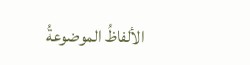الألفاظُ الموضوعةُ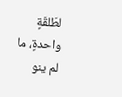لطَلقَةٍ واحدةٍ، ما لم ينو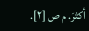أكثرَ. م ص [٢].